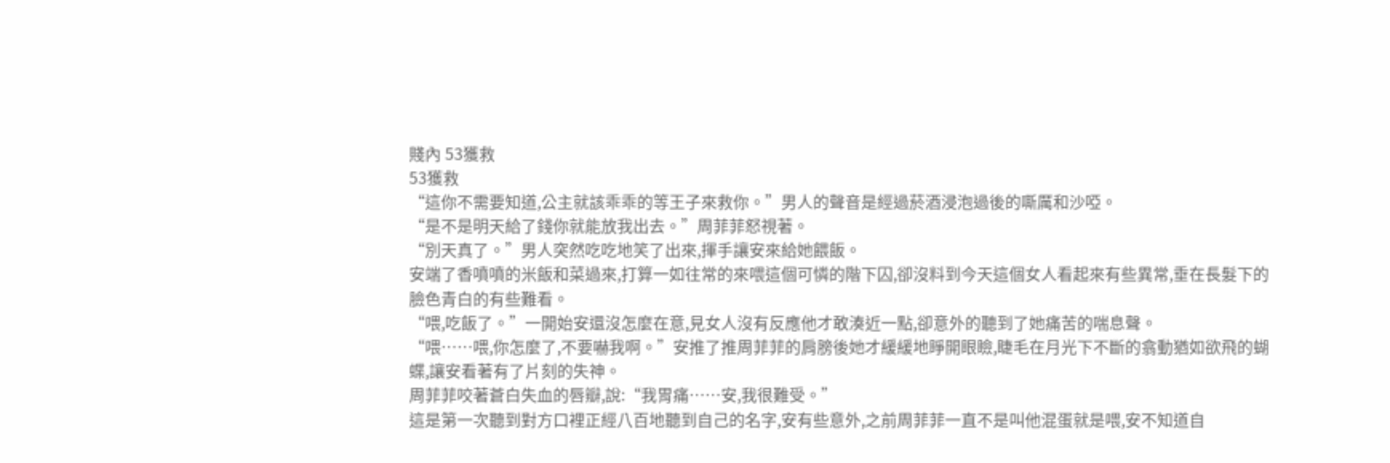賤內 53獲救
53獲救
“這你不需要知道,公主就該乖乖的等王子來救你。”男人的聲音是經過菸酒浸泡過後的嘶厲和沙啞。
“是不是明天給了錢你就能放我出去。”周菲菲怒視著。
“別天真了。”男人突然吃吃地笑了出來,揮手讓安來給她餵飯。
安端了香噴噴的米飯和菜過來,打算一如往常的來喂這個可憐的階下囚,卻沒料到今天這個女人看起來有些異常,垂在長髮下的臉色青白的有些難看。
“喂,吃飯了。”一開始安還沒怎麼在意,見女人沒有反應他才敢湊近一點,卻意外的聽到了她痛苦的喘息聲。
“喂……喂,你怎麼了,不要嚇我啊。”安推了推周菲菲的肩膀後她才緩緩地睜開眼瞼,睫毛在月光下不斷的翕動猶如欲飛的蝴蝶,讓安看著有了片刻的失神。
周菲菲咬著蒼白失血的唇瓣,說:“我胃痛……安,我很難受。”
這是第一次聽到對方口裡正經八百地聽到自己的名字,安有些意外,之前周菲菲一直不是叫他混蛋就是喂,安不知道自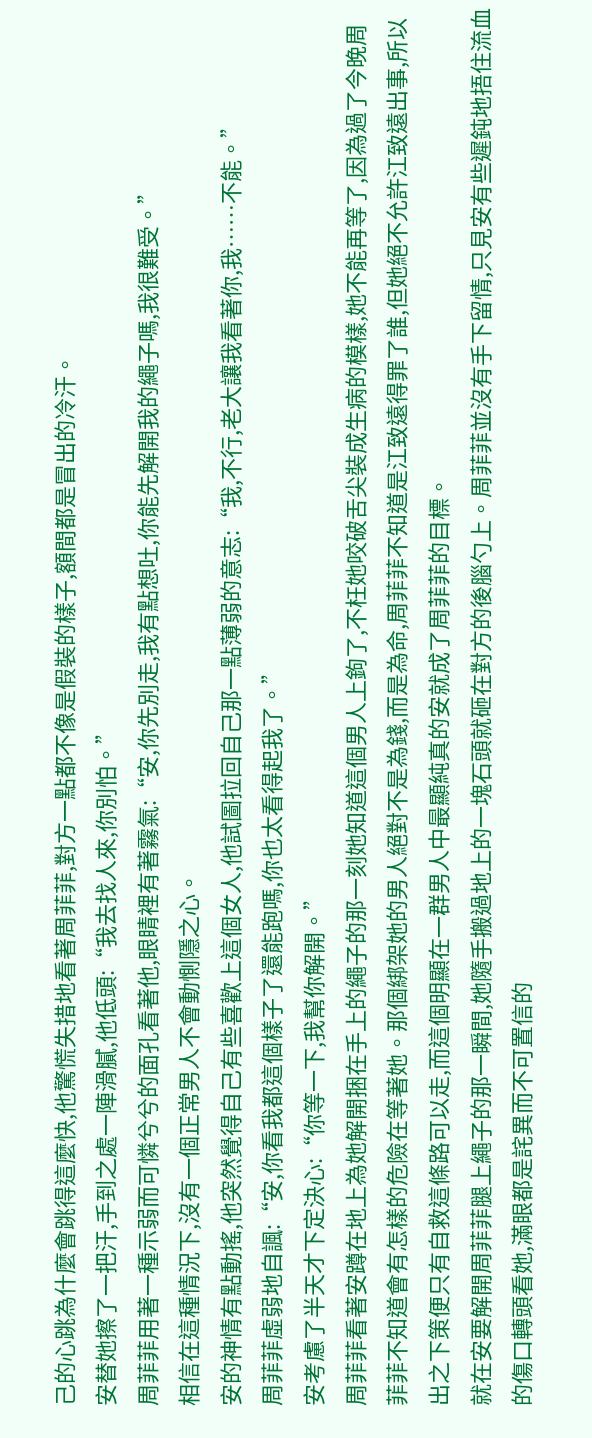己的心跳為什麼會跳得這麼快,他驚慌失措地看著周菲菲,對方一點都不像是假裝的樣子,額間都是冒出的冷汗。
安替她擦了一把汗,手到之處一陣滑膩,他低頭:“我去找人來,你別怕。”
周菲菲用著一種示弱而可憐兮兮的面孔看著他,眼睛裡有著霧氣:“安,你先別走,我有點想吐,你能先解開我的繩子嗎,我很難受。”
相信在這種情況下,沒有一個正常男人不會動惻隱之心。
安的神情有點動搖,他突然覺得自己有些喜歡上這個女人,他試圖拉回自己那一點薄弱的意志:“我,不行,老大讓我看著你,我……不能。”
周菲菲虛弱地自諷:“安,你看我都這個樣子了還能跑嗎,你也太看得起我了。”
安考慮了半天才下定決心:“你等一下,我幫你解開。”
周菲菲看著安蹲在地上為她解開捆在手上的繩子的那一刻她知道這個男人上鉤了,不枉她咬破舌尖裝成生病的模樣,她不能再等了,因為過了今晚周菲菲不知道會有怎樣的危險在等著她。那個綁架她的男人絕對不是為錢,而是為命,周菲菲不知道是江致遠得罪了誰,但她絕不允許江致遠出事,所以出之下策便只有自救這條路可以走,而這個明顯在一群男人中最顯純真的安就成了周菲菲的目標。
就在安要解開周菲菲腿上繩子的那一瞬間,她隨手搬過地上的一塊石頭就砸在對方的後腦勺上。周菲菲並沒有手下留情,只見安有些遲鈍地捂住流血的傷口轉頭看她,滿眼都是詫異而不可置信的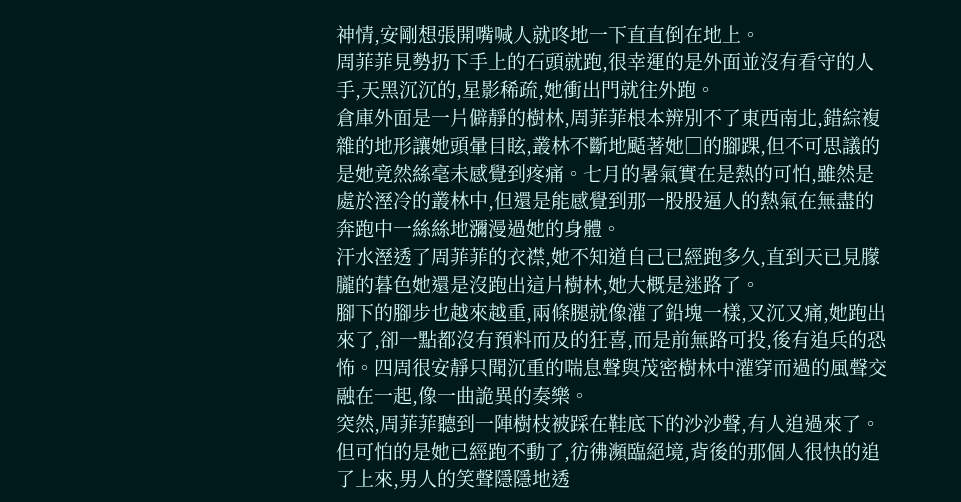神情,安剛想張開嘴喊人就咚地一下直直倒在地上。
周菲菲見勢扔下手上的石頭就跑,很幸運的是外面並沒有看守的人手,天黑沉沉的,星影稀疏,她衝出門就往外跑。
倉庫外面是一片僻靜的樹林,周菲菲根本辨別不了東西南北,錯綜複雜的地形讓她頭暈目眩,叢林不斷地颳著她□的腳踝,但不可思議的是她竟然絲毫未感覺到疼痛。七月的暑氣實在是熱的可怕,雖然是處於溼冷的叢林中,但還是能感覺到那一股股逼人的熱氣在無盡的奔跑中一絲絲地瀰漫過她的身體。
汗水溼透了周菲菲的衣襟,她不知道自己已經跑多久,直到天已見朦朧的暮色她還是沒跑出這片樹林,她大概是迷路了。
腳下的腳步也越來越重,兩條腿就像灌了鉛塊一樣,又沉又痛,她跑出來了,卻一點都沒有預料而及的狂喜,而是前無路可投,後有追兵的恐怖。四周很安靜只聞沉重的喘息聲與茂密樹林中灌穿而過的風聲交融在一起,像一曲詭異的奏樂。
突然,周菲菲聽到一陣樹枝被踩在鞋底下的沙沙聲,有人追過來了。
但可怕的是她已經跑不動了,彷彿瀕臨絕境,背後的那個人很快的追了上來,男人的笑聲隱隱地透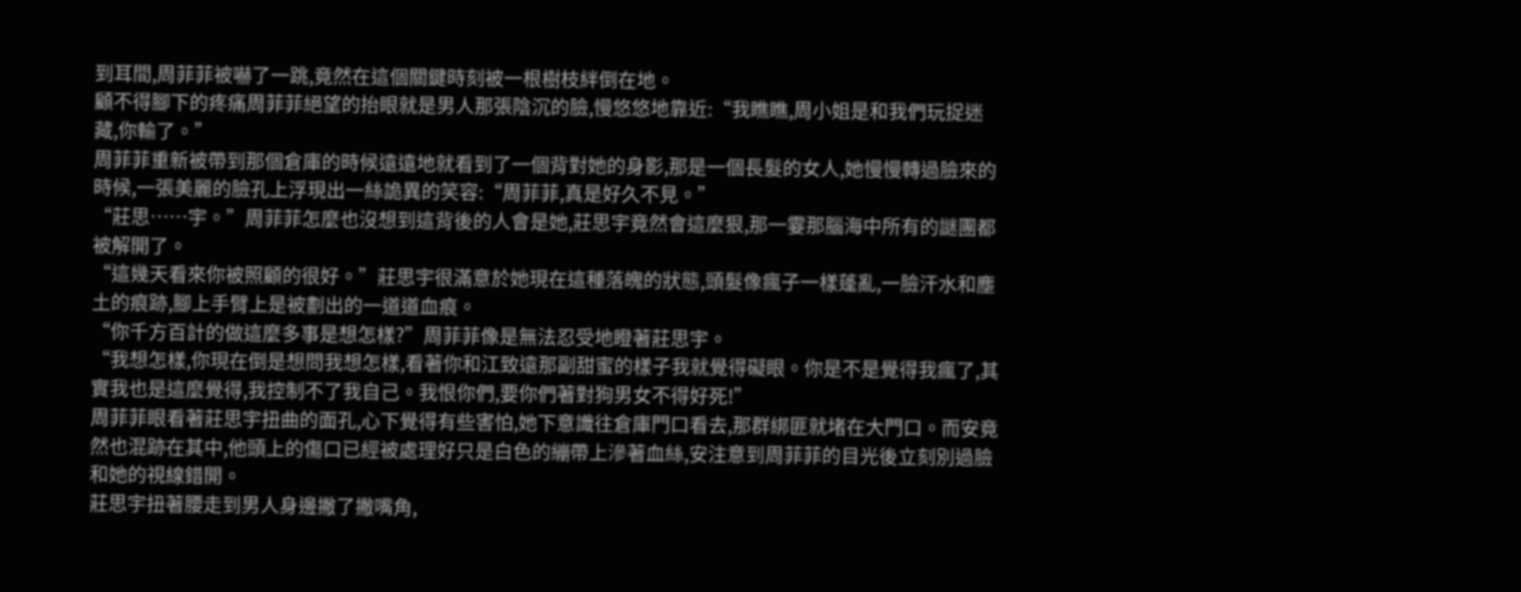到耳間,周菲菲被嚇了一跳,竟然在這個關鍵時刻被一根樹枝絆倒在地。
顧不得腳下的疼痛周菲菲絕望的抬眼就是男人那張陰沉的臉,慢悠悠地靠近:“我瞧瞧,周小姐是和我們玩捉迷藏,你輸了。”
周菲菲重新被帶到那個倉庫的時候遠遠地就看到了一個背對她的身影,那是一個長髮的女人,她慢慢轉過臉來的時候,一張美麗的臉孔上浮現出一絲詭異的笑容:“周菲菲,真是好久不見。”
“莊思……宇。”周菲菲怎麼也沒想到這背後的人會是她,莊思宇竟然會這麼狠,那一霎那腦海中所有的謎團都被解開了。
“這幾天看來你被照顧的很好。”莊思宇很滿意於她現在這種落魄的狀態,頭髮像瘋子一樣蓬亂,一臉汗水和塵土的痕跡,腳上手臂上是被劃出的一道道血痕。
“你千方百計的做這麼多事是想怎樣?”周菲菲像是無法忍受地瞪著莊思宇。
“我想怎樣,你現在倒是想問我想怎樣,看著你和江致遠那副甜蜜的樣子我就覺得礙眼。你是不是覺得我瘋了,其實我也是這麼覺得,我控制不了我自己。我恨你們,要你們著對狗男女不得好死!”
周菲菲眼看著莊思宇扭曲的面孔,心下覺得有些害怕,她下意識往倉庫門口看去,那群綁匪就堵在大門口。而安竟然也混跡在其中,他頭上的傷口已經被處理好只是白色的繃帶上滲著血絲,安注意到周菲菲的目光後立刻別過臉和她的視線錯開。
莊思宇扭著腰走到男人身邊撇了撇嘴角,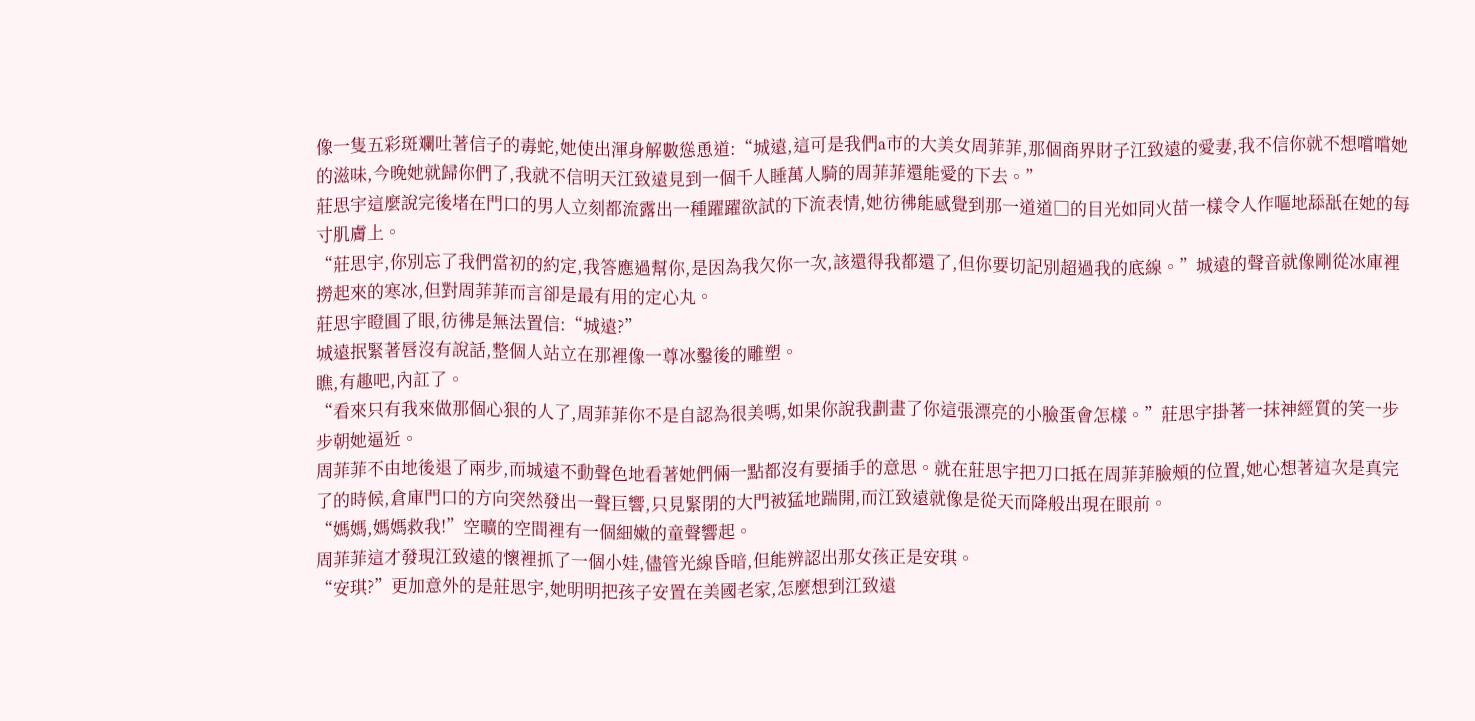像一隻五彩斑斕吐著信子的毒蛇,她使出渾身解數慫恿道:“城遠,這可是我們a市的大美女周菲菲,那個商界財子江致遠的愛妻,我不信你就不想嚐嚐她的滋味,今晚她就歸你們了,我就不信明天江致遠見到一個千人睡萬人騎的周菲菲還能愛的下去。”
莊思宇這麼說完後堵在門口的男人立刻都流露出一種躍躍欲試的下流表情,她彷彿能感覺到那一道道□的目光如同火苗一樣令人作嘔地舔舐在她的每寸肌膚上。
“莊思宇,你別忘了我們當初的約定,我答應過幫你,是因為我欠你一次,該還得我都還了,但你要切記別超過我的底線。”城遠的聲音就像剛從冰庫裡撈起來的寒冰,但對周菲菲而言卻是最有用的定心丸。
莊思宇瞪圓了眼,彷彿是無法置信:“城遠?”
城遠抿緊著唇沒有說話,整個人站立在那裡像一尊冰鑿後的雕塑。
瞧,有趣吧,內訌了。
“看來只有我來做那個心狠的人了,周菲菲你不是自認為很美嗎,如果你說我劃畫了你這張漂亮的小臉蛋會怎樣。”莊思宇掛著一抹神經質的笑一步步朝她逼近。
周菲菲不由地後退了兩步,而城遠不動聲色地看著她們倆一點都沒有要插手的意思。就在莊思宇把刀口抵在周菲菲臉頰的位置,她心想著這次是真完了的時候,倉庫門口的方向突然發出一聲巨響,只見緊閉的大門被猛地踹開,而江致遠就像是從天而降般出現在眼前。
“媽媽,媽媽救我!”空曠的空間裡有一個細嫩的童聲響起。
周菲菲這才發現江致遠的懷裡抓了一個小娃,儘管光線昏暗,但能辨認出那女孩正是安琪。
“安琪?”更加意外的是莊思宇,她明明把孩子安置在美國老家,怎麼想到江致遠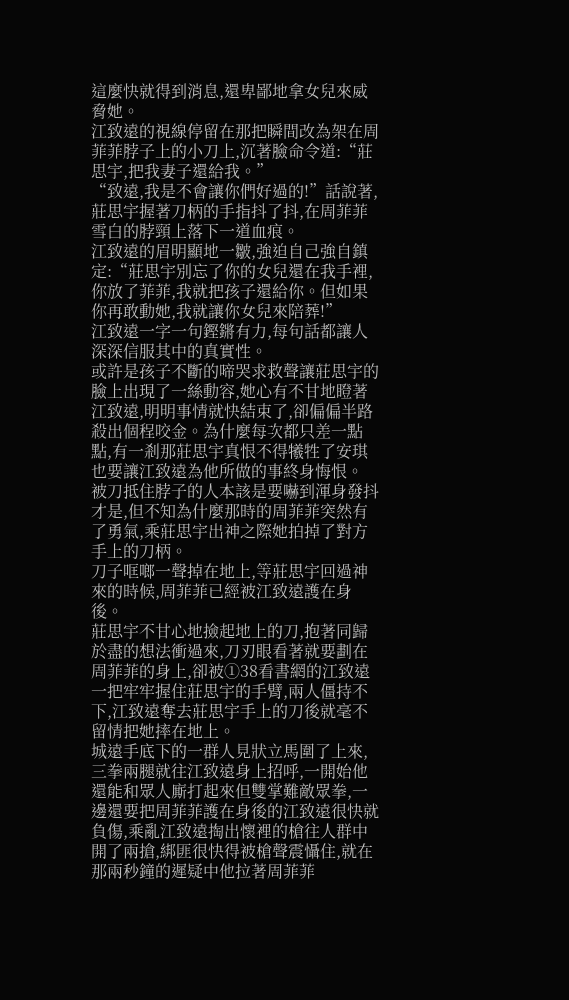這麼快就得到消息,還卑鄙地拿女兒來威脅她。
江致遠的視線停留在那把瞬間改為架在周菲菲脖子上的小刀上,沉著臉命令道:“莊思宇,把我妻子還給我。”
“致遠,我是不會讓你們好過的!”話說著,莊思宇握著刀柄的手指抖了抖,在周菲菲雪白的脖頸上落下一道血痕。
江致遠的眉明顯地一皺,強迫自己強自鎮定:“莊思宇別忘了你的女兒還在我手裡,你放了菲菲,我就把孩子還給你。但如果你再敢動她,我就讓你女兒來陪葬!”
江致遠一字一句鏗鏘有力,每句話都讓人深深信服其中的真實性。
或許是孩子不斷的啼哭求救聲讓莊思宇的臉上出現了一絲動容,她心有不甘地瞪著江致遠,明明事情就快結束了,卻偏偏半路殺出個程咬金。為什麼每次都只差一點點,有一剎那莊思宇真恨不得犧牲了安琪也要讓江致遠為他所做的事終身悔恨。
被刀抵住脖子的人本該是要嚇到渾身發抖才是,但不知為什麼那時的周菲菲突然有了勇氣,乘莊思宇出神之際她拍掉了對方手上的刀柄。
刀子哐啷一聲掉在地上,等莊思宇回過神來的時候,周菲菲已經被江致遠護在身後。
莊思宇不甘心地撿起地上的刀,抱著同歸於盡的想法衝過來,刀刃眼看著就要劃在周菲菲的身上,卻被①38看書網的江致遠一把牢牢握住莊思宇的手臂,兩人僵持不下,江致遠奪去莊思宇手上的刀後就毫不留情把她摔在地上。
城遠手底下的一群人見狀立馬圍了上來,三拳兩腿就往江致遠身上招呼,一開始他還能和眾人廝打起來但雙掌難敵眾拳,一邊還要把周菲菲護在身後的江致遠很快就負傷,乘亂江致遠掏出懷裡的槍往人群中開了兩搶,綁匪很快得被槍聲震懾住,就在那兩秒鐘的遲疑中他拉著周菲菲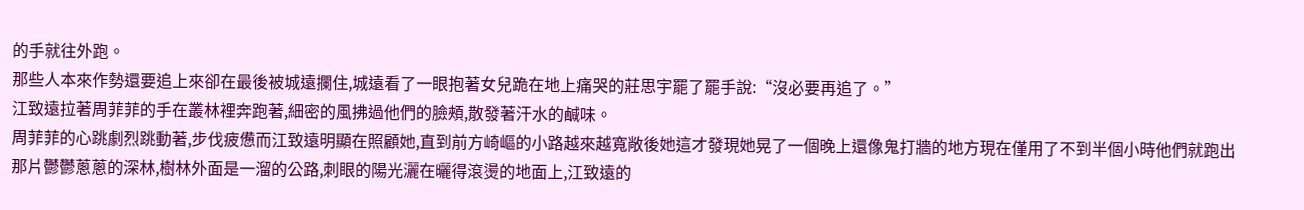的手就往外跑。
那些人本來作勢還要追上來卻在最後被城遠攔住,城遠看了一眼抱著女兒跪在地上痛哭的莊思宇罷了罷手說:“沒必要再追了。”
江致遠拉著周菲菲的手在叢林裡奔跑著,細密的風拂過他們的臉頰,散發著汗水的鹹味。
周菲菲的心跳劇烈跳動著,步伐疲憊而江致遠明顯在照顧她,直到前方崎嶇的小路越來越寬敞後她這才發現她晃了一個晚上還像鬼打牆的地方現在僅用了不到半個小時他們就跑出那片鬱鬱蔥蔥的深林,樹林外面是一溜的公路,刺眼的陽光灑在曬得滾燙的地面上,江致遠的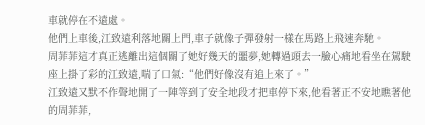車就停在不遠處。
他們上車後,江致遠利落地關上門,車子就像子彈發射一樣在馬路上飛速奔馳。
周菲菲這才真正逃離出這個關了她好幾天的噩夢,她轉過頭去一臉心痛地看坐在駕駛座上掛了彩的江致遠,喘了口氣:“他們好像沒有追上來了。”
江致遠又默不作聲地開了一陣等到了安全地段才把車停下來,他看著正不安地瞧著他的周菲菲,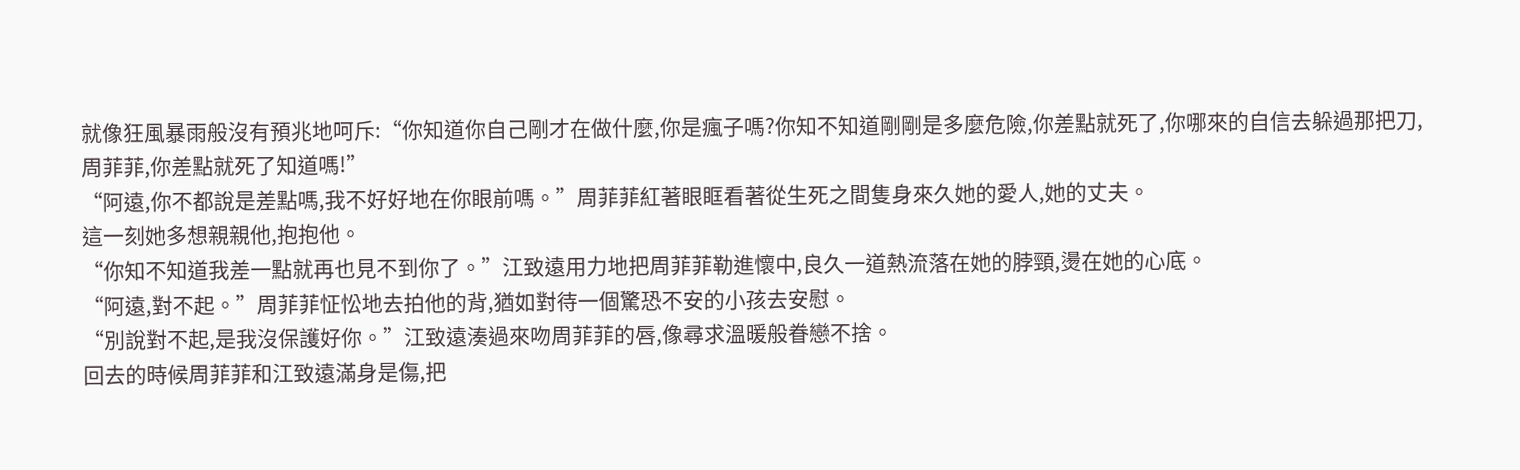就像狂風暴雨般沒有預兆地呵斥:“你知道你自己剛才在做什麼,你是瘋子嗎?你知不知道剛剛是多麼危險,你差點就死了,你哪來的自信去躲過那把刀,周菲菲,你差點就死了知道嗎!”
“阿遠,你不都說是差點嗎,我不好好地在你眼前嗎。”周菲菲紅著眼眶看著從生死之間隻身來久她的愛人,她的丈夫。
這一刻她多想親親他,抱抱他。
“你知不知道我差一點就再也見不到你了。”江致遠用力地把周菲菲勒進懷中,良久一道熱流落在她的脖頸,燙在她的心底。
“阿遠,對不起。”周菲菲怔忪地去拍他的背,猶如對待一個驚恐不安的小孩去安慰。
“別說對不起,是我沒保護好你。”江致遠湊過來吻周菲菲的唇,像尋求溫暖般眷戀不捨。
回去的時候周菲菲和江致遠滿身是傷,把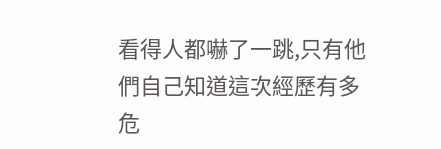看得人都嚇了一跳,只有他們自己知道這次經歷有多危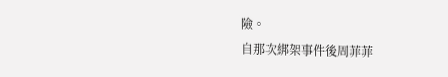險。
自那次綁架事件後周菲菲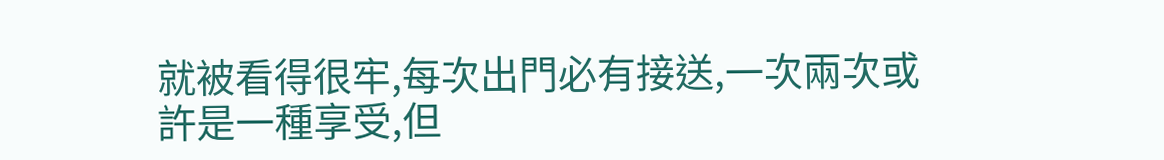就被看得很牢,每次出門必有接送,一次兩次或許是一種享受,但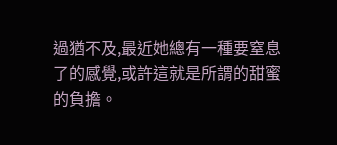過猶不及,最近她總有一種要窒息了的感覺,或許這就是所謂的甜蜜的負擔。